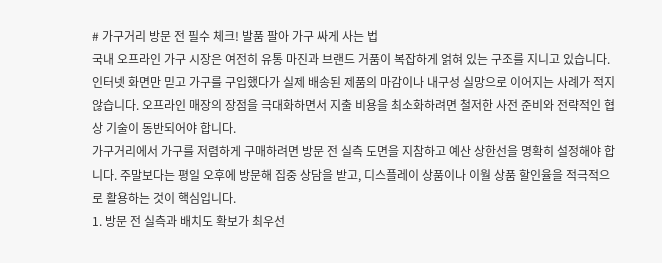# 가구거리 방문 전 필수 체크! 발품 팔아 가구 싸게 사는 법
국내 오프라인 가구 시장은 여전히 유통 마진과 브랜드 거품이 복잡하게 얽혀 있는 구조를 지니고 있습니다. 인터넷 화면만 믿고 가구를 구입했다가 실제 배송된 제품의 마감이나 내구성 실망으로 이어지는 사례가 적지 않습니다. 오프라인 매장의 장점을 극대화하면서 지출 비용을 최소화하려면 철저한 사전 준비와 전략적인 협상 기술이 동반되어야 합니다.
가구거리에서 가구를 저렴하게 구매하려면 방문 전 실측 도면을 지참하고 예산 상한선을 명확히 설정해야 합니다. 주말보다는 평일 오후에 방문해 집중 상담을 받고, 디스플레이 상품이나 이월 상품 할인율을 적극적으로 활용하는 것이 핵심입니다.
1. 방문 전 실측과 배치도 확보가 최우선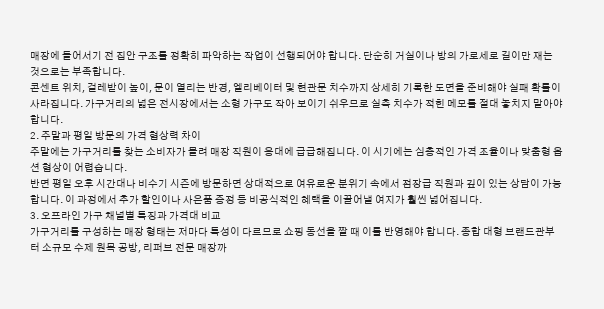매장에 들어서기 전 집안 구조를 정확히 파악하는 작업이 선행되어야 합니다. 단순히 거실이나 방의 가로세로 길이만 재는 것으로는 부족합니다.
콘센트 위치, 걸레받이 높이, 문이 열리는 반경, 엘리베이터 및 현관문 치수까지 상세히 기록한 도면을 준비해야 실패 확률이 사라집니다. 가구거리의 넓은 전시장에서는 소형 가구도 작아 보이기 쉬우므로 실측 치수가 적힌 메모를 절대 놓치지 말아야 합니다.
2. 주말과 평일 방문의 가격 협상력 차이
주말에는 가구거리를 찾는 소비자가 몰려 매장 직원이 응대에 급급해집니다. 이 시기에는 심층적인 가격 조율이나 맞춤형 옵션 협상이 어렵습니다.
반면 평일 오후 시간대나 비수기 시즌에 방문하면 상대적으로 여유로운 분위기 속에서 점장급 직원과 깊이 있는 상담이 가능합니다. 이 과정에서 추가 할인이나 사은품 증정 등 비공식적인 혜택을 이끌어낼 여지가 훨씬 넓어집니다.
3. 오프라인 가구 채널별 특징과 가격대 비교
가구거리를 구성하는 매장 형태는 저마다 특성이 다르므로 쇼핑 동선을 짤 때 이를 반영해야 합니다. 종합 대형 브랜드관부터 소규모 수제 원목 공방, 리퍼브 전문 매장까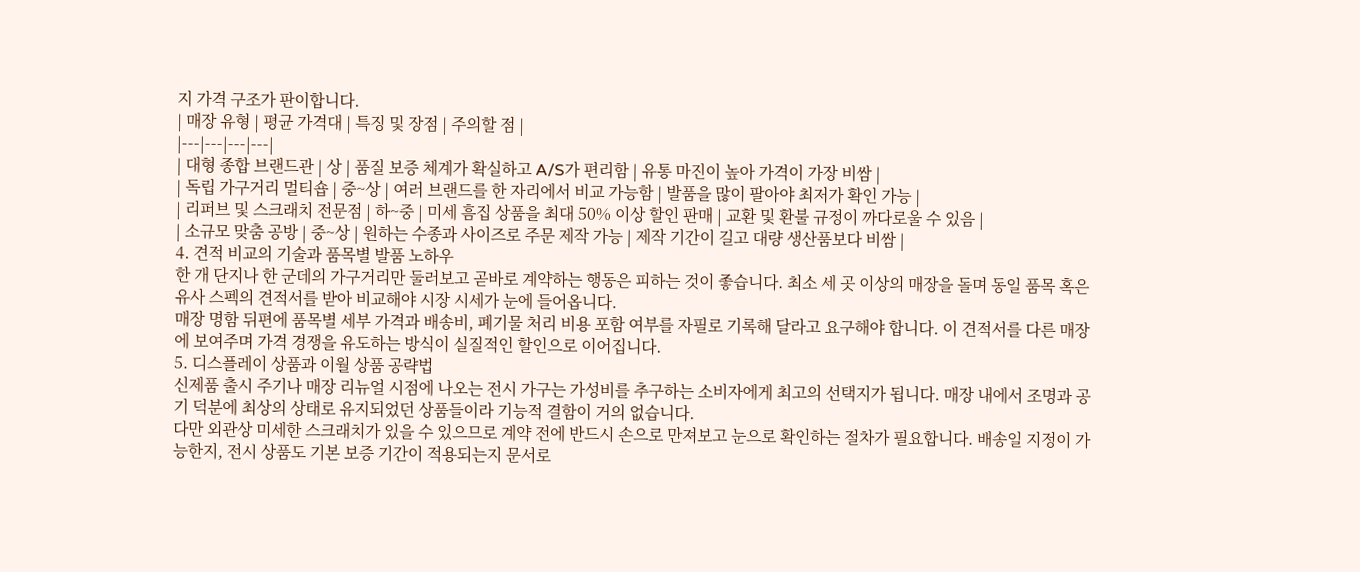지 가격 구조가 판이합니다.
| 매장 유형 | 평균 가격대 | 특징 및 장점 | 주의할 점 |
|---|---|---|---|
| 대형 종합 브랜드관 | 상 | 품질 보증 체계가 확실하고 A/S가 편리함 | 유통 마진이 높아 가격이 가장 비쌈 |
| 독립 가구거리 멀티숍 | 중~상 | 여러 브랜드를 한 자리에서 비교 가능함 | 발품을 많이 팔아야 최저가 확인 가능 |
| 리퍼브 및 스크래치 전문점 | 하~중 | 미세 흠집 상품을 최대 50% 이상 할인 판매 | 교환 및 환불 규정이 까다로울 수 있음 |
| 소규모 맞춤 공방 | 중~상 | 원하는 수종과 사이즈로 주문 제작 가능 | 제작 기간이 길고 대량 생산품보다 비쌈 |
4. 견적 비교의 기술과 품목별 발품 노하우
한 개 단지나 한 군데의 가구거리만 둘러보고 곧바로 계약하는 행동은 피하는 것이 좋습니다. 최소 세 곳 이상의 매장을 돌며 동일 품목 혹은 유사 스펙의 견적서를 받아 비교해야 시장 시세가 눈에 들어옵니다.
매장 명함 뒤편에 품목별 세부 가격과 배송비, 폐기물 처리 비용 포함 여부를 자필로 기록해 달라고 요구해야 합니다. 이 견적서를 다른 매장에 보여주며 가격 경쟁을 유도하는 방식이 실질적인 할인으로 이어집니다.
5. 디스플레이 상품과 이월 상품 공략법
신제품 출시 주기나 매장 리뉴얼 시점에 나오는 전시 가구는 가성비를 추구하는 소비자에게 최고의 선택지가 됩니다. 매장 내에서 조명과 공기 덕분에 최상의 상태로 유지되었던 상품들이라 기능적 결함이 거의 없습니다.
다만 외관상 미세한 스크래치가 있을 수 있으므로 계약 전에 반드시 손으로 만져보고 눈으로 확인하는 절차가 필요합니다. 배송일 지정이 가능한지, 전시 상품도 기본 보증 기간이 적용되는지 문서로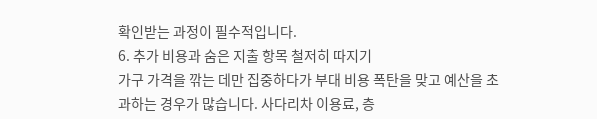확인받는 과정이 필수적입니다.
6. 추가 비용과 숨은 지출 항목 철저히 따지기
가구 가격을 깎는 데만 집중하다가 부대 비용 폭탄을 맞고 예산을 초과하는 경우가 많습니다. 사다리차 이용료, 층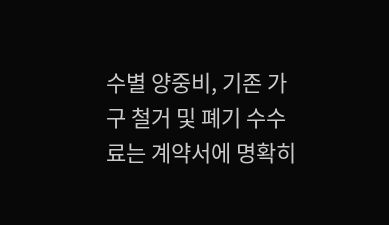수별 양중비, 기존 가구 철거 및 폐기 수수료는 계약서에 명확히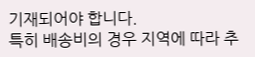기재되어야 합니다.
특히 배송비의 경우 지역에 따라 추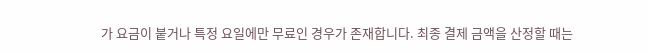가 요금이 붙거나 특정 요일에만 무료인 경우가 존재합니다. 최종 결제 금액을 산정할 때는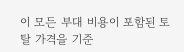이 모든 부대 비용이 포함된 토탈 가격을 기준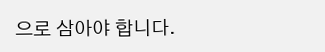으로 삼아야 합니다.